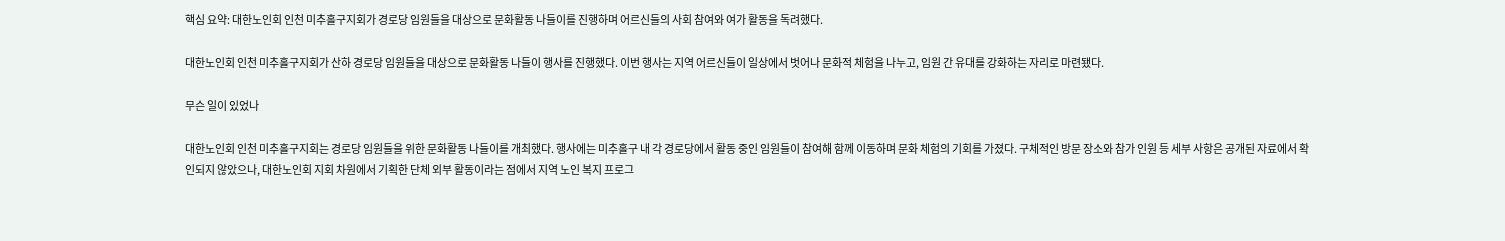핵심 요약: 대한노인회 인천 미추홀구지회가 경로당 임원들을 대상으로 문화활동 나들이를 진행하며 어르신들의 사회 참여와 여가 활동을 독려했다.

대한노인회 인천 미추홀구지회가 산하 경로당 임원들을 대상으로 문화활동 나들이 행사를 진행했다. 이번 행사는 지역 어르신들이 일상에서 벗어나 문화적 체험을 나누고, 임원 간 유대를 강화하는 자리로 마련됐다.

무슨 일이 있었나

대한노인회 인천 미추홀구지회는 경로당 임원들을 위한 문화활동 나들이를 개최했다. 행사에는 미추홀구 내 각 경로당에서 활동 중인 임원들이 참여해 함께 이동하며 문화 체험의 기회를 가졌다. 구체적인 방문 장소와 참가 인원 등 세부 사항은 공개된 자료에서 확인되지 않았으나, 대한노인회 지회 차원에서 기획한 단체 외부 활동이라는 점에서 지역 노인 복지 프로그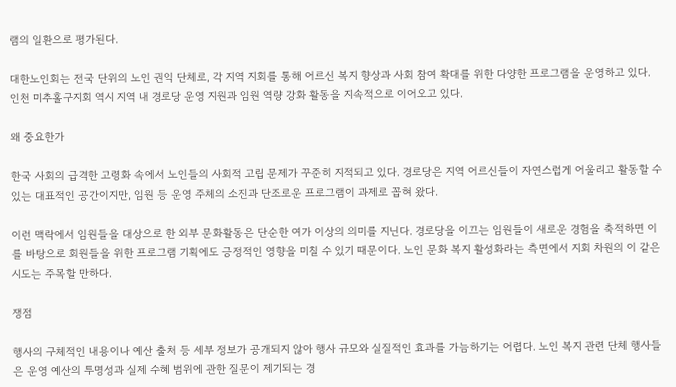램의 일환으로 평가된다.

대한노인회는 전국 단위의 노인 권익 단체로, 각 지역 지회를 통해 어르신 복지 향상과 사회 참여 확대를 위한 다양한 프로그램을 운영하고 있다. 인천 미추홀구지회 역시 지역 내 경로당 운영 지원과 임원 역량 강화 활동을 지속적으로 이어오고 있다.

왜 중요한가

한국 사회의 급격한 고령화 속에서 노인들의 사회적 고립 문제가 꾸준히 지적되고 있다. 경로당은 지역 어르신들이 자연스럽게 어울리고 활동할 수 있는 대표적인 공간이지만, 임원 등 운영 주체의 소진과 단조로운 프로그램이 과제로 꼽혀 왔다.

이런 맥락에서 임원들을 대상으로 한 외부 문화활동은 단순한 여가 이상의 의미를 지닌다. 경로당을 이끄는 임원들이 새로운 경험을 축적하면 이를 바탕으로 회원들을 위한 프로그램 기획에도 긍정적인 영향을 미칠 수 있기 때문이다. 노인 문화 복지 활성화라는 측면에서 지회 차원의 이 같은 시도는 주목할 만하다.

쟁점

행사의 구체적인 내용이나 예산 출처 등 세부 정보가 공개되지 않아 행사 규모와 실질적인 효과를 가늠하기는 어렵다. 노인 복지 관련 단체 행사들은 운영 예산의 투명성과 실제 수혜 범위에 관한 질문이 제기되는 경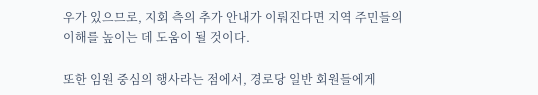우가 있으므로, 지회 측의 추가 안내가 이뤄진다면 지역 주민들의 이해를 높이는 데 도움이 될 것이다.

또한 임원 중심의 행사라는 점에서, 경로당 일반 회원들에게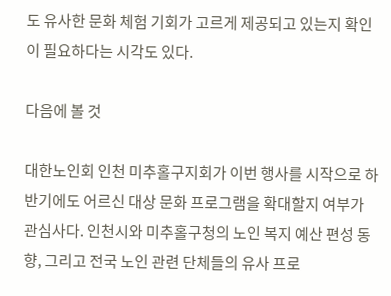도 유사한 문화 체험 기회가 고르게 제공되고 있는지 확인이 필요하다는 시각도 있다.

다음에 볼 것

대한노인회 인천 미추홀구지회가 이번 행사를 시작으로 하반기에도 어르신 대상 문화 프로그램을 확대할지 여부가 관심사다. 인천시와 미추홀구청의 노인 복지 예산 편성 동향, 그리고 전국 노인 관련 단체들의 유사 프로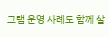그램 운영 사례도 함께 살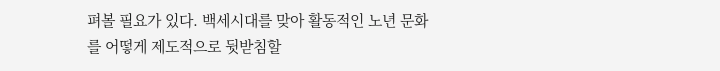펴볼 필요가 있다. 백세시대를 맞아 활동적인 노년 문화를 어떻게 제도적으로 뒷받침할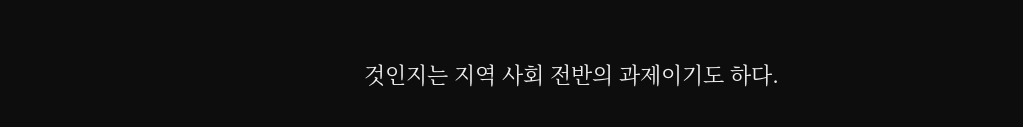것인지는 지역 사회 전반의 과제이기도 하다.